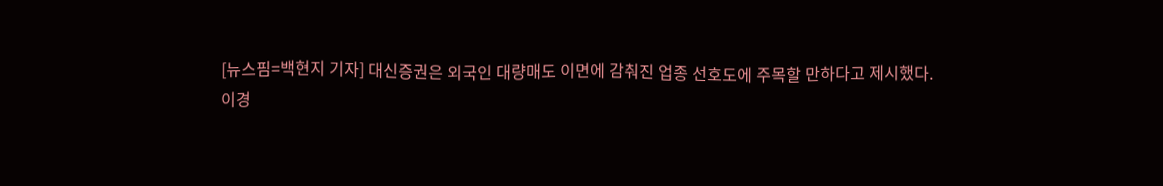[뉴스핌=백현지 기자] 대신증권은 외국인 대량매도 이면에 감춰진 업종 선호도에 주목할 만하다고 제시했다.
이경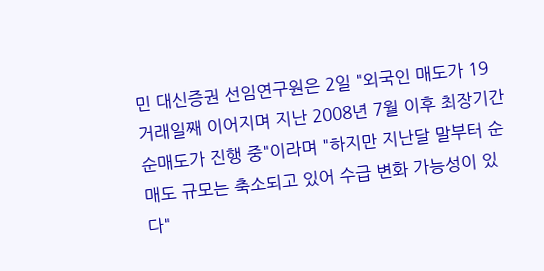민 대신증권 선임연구원은 2일 "외국인 매도가 19거래일째 이어지며 지난 2008년 7월 이후 최장기간 순매도가 진행 중"이라며 "하지만 지난달 말부터 순매도 규모는 축소되고 있어 수급 변화 가능성이 있다"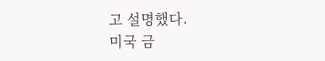고 설명했다.
미국 금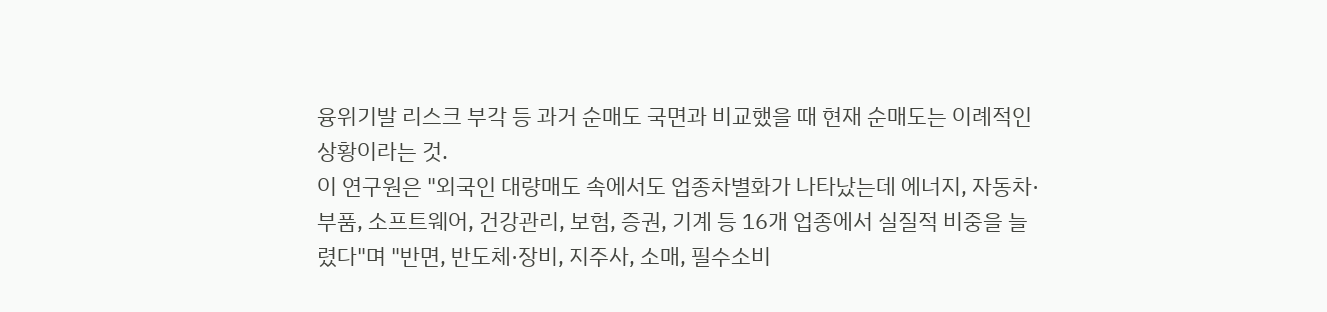융위기발 리스크 부각 등 과거 순매도 국면과 비교했을 때 현재 순매도는 이례적인 상황이라는 것.
이 연구원은 "외국인 대량매도 속에서도 업종차별화가 나타났는데 에너지, 자동차·부품, 소프트웨어, 건강관리, 보험, 증권, 기계 등 16개 업종에서 실질적 비중을 늘렸다"며 "반면, 반도체·장비, 지주사, 소매, 필수소비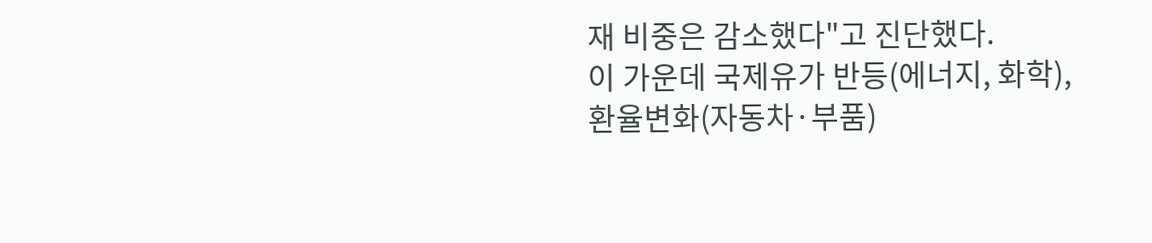재 비중은 감소했다"고 진단했다.
이 가운데 국제유가 반등(에너지, 화학), 환율변화(자동차·부품)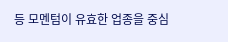등 모멘텀이 유효한 업종을 중심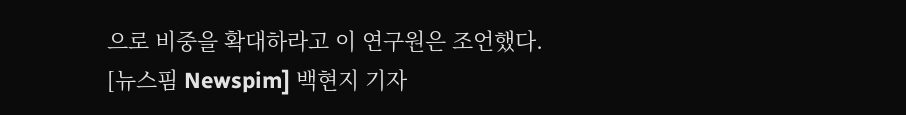으로 비중을 확대하라고 이 연구원은 조언했다.
[뉴스핌 Newspim] 백현지 기자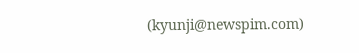(kyunji@newspim.com)